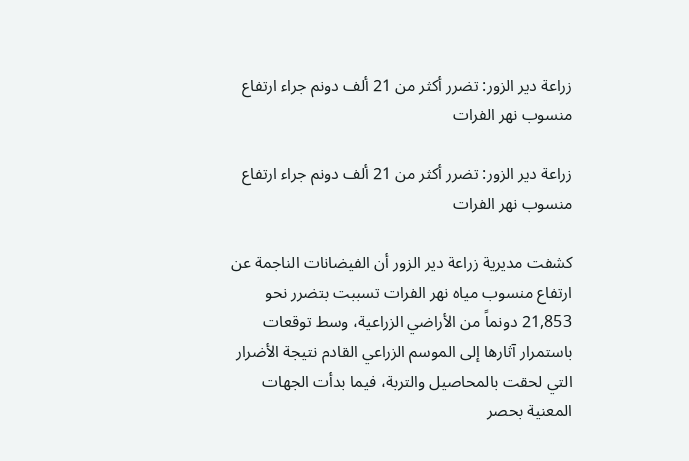زراعة دير الزور: تضرر أكثر من 21 ألف دونم جراء ارتفاع منسوب نهر الفرات

زراعة دير الزور: تضرر أكثر من 21 ألف دونم جراء ارتفاع منسوب نهر الفرات

كشفت مديرية زراعة دير الزور أن الفيضانات الناجمة عن ارتفاع منسوب مياه نهر الفرات تسببت بتضرر نحو 21,853 دونماً من الأراضي الزراعية، وسط توقعات باستمرار آثارها إلى الموسم الزراعي القادم نتيجة الأضرار التي لحقت بالمحاصيل والتربة، فيما بدأت الجهات المعنية بحصر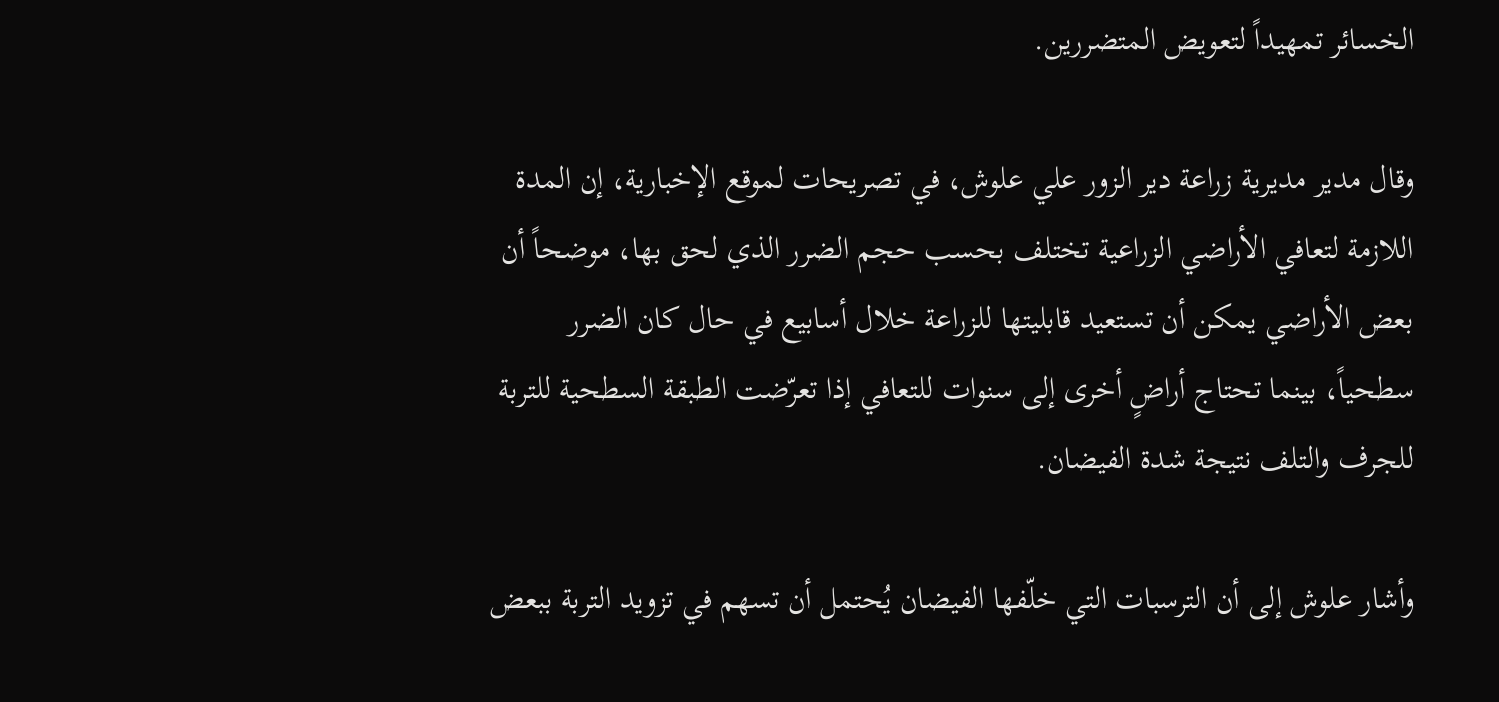الخسائر تمهيداً لتعويض المتضررين.

وقال مدير مديرية زراعة دير الزور علي علوش، في تصريحات لموقع الإخبارية، إن المدة اللازمة لتعافي الأراضي الزراعية تختلف بحسب حجم الضرر الذي لحق بها، موضحاً أن بعض الأراضي يمكن أن تستعيد قابليتها للزراعة خلال أسابيع في حال كان الضرر سطحياً، بينما تحتاج أراضٍ أخرى إلى سنوات للتعافي إذا تعرّضت الطبقة السطحية للتربة للجرف والتلف نتيجة شدة الفيضان.

وأشار علوش إلى أن الترسبات التي خلّفها الفيضان يُحتمل أن تسهم في تزويد التربة ببعض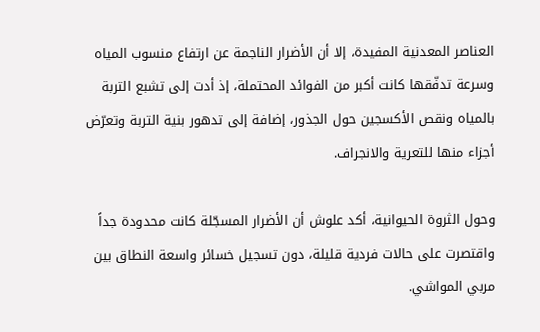العناصر المعدنية المفيدة، إلا أن الأضرار الناجمة عن ارتفاع منسوب المياه وسرعة تدفّقها كانت أكبر من الفوائد المحتملة، إذ أدت إلى تشبع التربة بالمياه ونقص الأكسجين حول الجذور، إضافة إلى تدهور بنية التربة وتعرّض أجزاء منها للتعرية والانجراف.

وحول الثروة الحيوانية، أكد علوش أن الأضرار المسجّلة كانت محدودة جداً واقتصرت على حالات فردية قليلة، دون تسجيل خسائر واسعة النطاق بين مربي المواشي.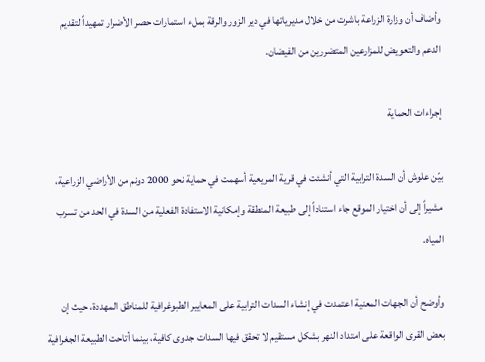وأضاف أن وزارة الزراعة باشرت من خلال مديرياتها في دير الزور والرقة بملء استمارات حصر الأضرار تمهيداً لتقديم الدعم والتعويض للمزارعين المتضررين من الفيضان.

إجراءات الحماية

بيّن علوش أن السدة الترابية التي أنشئت في قرية المريعية أسهمت في حماية نحو 2000 دونم من الأراضي الزراعية، مشيراً إلى أن اختيار الموقع جاء استناداً إلى طبيعة المنطقة وإمكانية الاستفادة الفعلية من السدة في الحد من تسرب المياه.

وأوضح أن الجهات المعنية اعتمدت في إنشاء السدات الترابية على المعايير الطبوغرافية للمناطق المهددة، حيث إن بعض القرى الواقعة على امتداد النهر بشكل مستقيم لا تحقق فيها السدات جدوى كافية، بينما أتاحت الطبيعة الجغرافية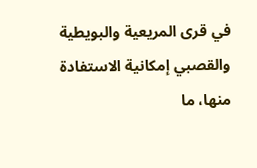في قرى المريعية والبويطية والقصبي إمكانية الاستفادة منها، ما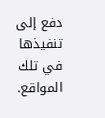دفع إلى تنفيذها في تلك المواقع.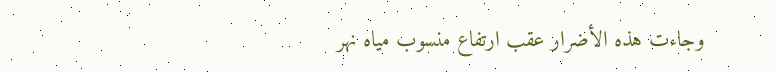وجاءت هذه الأضرار عقب ارتفاع منسوب مياه نهر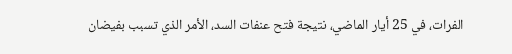الفرات، في 25 أيار الماضي، نتيجة فتح عنفات السد، الأمر الذي تسبب بفيضان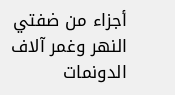أجزاء من ضفتي النهر وغمر آلاف الدونمات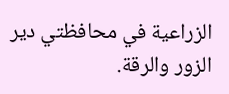الزراعية في محافظتي دير الزور والرقة.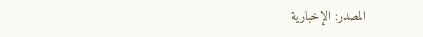المصدر: الإخبارية